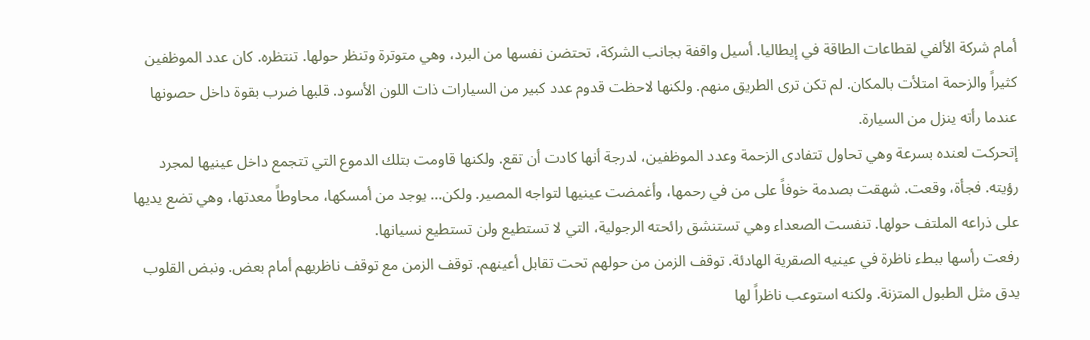أمام شركة الألفي لقطاعات الطاقة في إيطاليا. أسيل واقفة بجانب الشركة، تحتضن نفسها من البرد، وهي متوترة وتنظر حولها. تنتظره. كان عدد الموظفين كثيراً والزحمة امتلأت بالمكان. لم تكن ترى الطريق منهم. ولكنها لاحظت قدوم عدد كبير من السيارات ذات اللون الأسود. قلبها ضرب بقوة داخل حصونها عندما رأته ينزل من السيارة.
إتحركت لعنده بسرعة وهي تحاول تتفادى الزحمة وعدد الموظفين، لدرجة أنها كادت أن تقع. ولكنها قاومت بتلك الدموع التي تتجمع داخل عينيها لمجرد رؤيته. فجأة، وقعت. شهقت بصدمة خوفاً على من في رحمها، وأغمضت عينيها لتواجه المصير. ولكن... يوجد من أمسكها، محاوطاً معدتها، وهي تضع يديها على ذراعه الملتف حولها. تنفست الصعداء وهي تستنشق رائحته الرجولية، التي لا تستطيع ولن تستطيع نسيانها.
رفعت رأسها ببطء ناظرة في عينيه الصقرية الهادئة. توقف الزمن من حولهم تحت تقابل أعينهم. توقف الزمن مع توقف ناظريهم أمام بعض. ونبض القلوب يدق مثل الطبول المتزنة. ولكنه استوعب ناظراً لها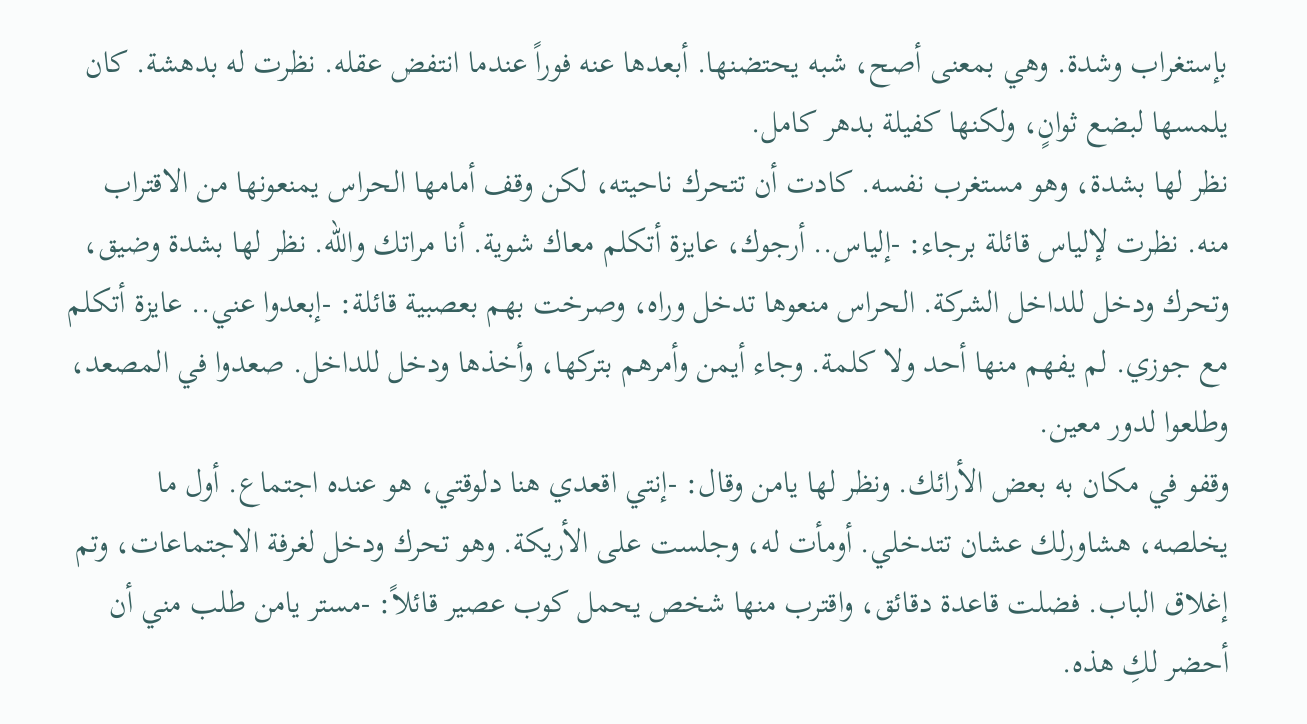بإستغراب وشدة. وهي بمعنى أصح، شبه يحتضنها. أبعدها عنه فوراً عندما انتفض عقله. نظرت له بدهشة. كان يلمسها لبضع ثوانٍ، ولكنها كفيلة بدهر كامل.
نظر لها بشدة، وهو مستغرب نفسه. كادت أن تتحرك ناحيته، لكن وقف أمامها الحراس يمنعونها من الاقتراب منه. نظرت لإلياس قائلة برجاء: -إلياس.. أرجوك، عايزة أتكلم معاك شوية. أنا مراتك والله. نظر لها بشدة وضيق، وتحرك ودخل للداخل الشركة. الحراس منعوها تدخل وراه، وصرخت بهم بعصبية قائلة: -إبعدوا عني.. عايزة أتكلم مع جوزي. لم يفهم منها أحد ولا كلمة. وجاء أيمن وأمرهم بتركها، وأخذها ودخل للداخل. صعدوا في المصعد، وطلعوا لدور معين.
وقفو في مكان به بعض الأرائك. ونظر لها يامن وقال: -إنتي اقعدي هنا دلوقتي، هو عنده اجتماع. أول ما يخلصه، هشاورلك عشان تتدخلي. أومأت له، وجلست على الأريكة. وهو تحرك ودخل لغرفة الاجتماعات، وتم إغلاق الباب. فضلت قاعدة دقائق، واقترب منها شخص يحمل كوب عصير قائلاً: -مستر يامن طلب مني أن أحضر لكِ هذه.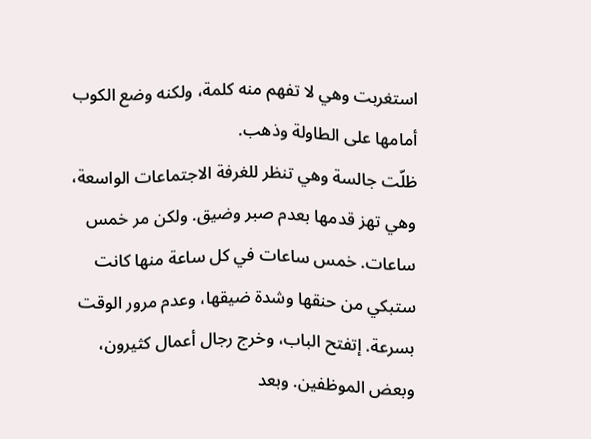استغربت وهي لا تفهم منه كلمة، ولكنه وضع الكوب أمامها على الطاولة وذهب.
ظلّت جالسة وهي تنظر للغرفة الاجتماعات الواسعة، وهي تهز قدمها بعدم صبر وضيق. ولكن مر خمس ساعات. خمس ساعات في كل ساعة منها كانت ستبكي من حنقها وشدة ضيقها، وعدم مرور الوقت بسرعة. إتفتح الباب، وخرج رجال أعمال كثيرون، وبعض الموظفين. وبعد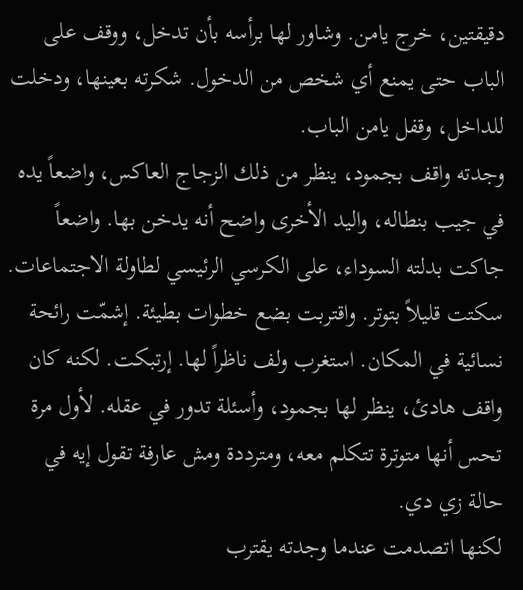دقيقتين، خرج يامن. وشاور لها برأسه بأن تدخل، ووقف على الباب حتى يمنع أي شخص من الدخول. شكرته بعينها، ودخلت للداخل، وقفل يامن الباب.
وجدته واقف بجمود، ينظر من ذلك الزجاج العاكس، واضعاً يده في جيب بنطاله، واليد الأخرى واضح أنه يدخن بها. واضعاً جاكت بدلته السوداء، على الكرسي الرئيسي لطاولة الاجتماعات. سكتت قليلاً بتوتر. واقتربت بضع خطوات بطيئة. إشمّت رائحة نسائية في المكان. استغرب ولف ناظراً لها. إرتبكت. لكنه كان واقف هادئ، ينظر لها بجمود، وأسئلة تدور في عقله. لأول مرة تحس أنها متوترة تتكلم معه، ومترددة ومش عارفة تقول إيه في حالة زي دي.
لكنها اتصدمت عندما وجدته يقترب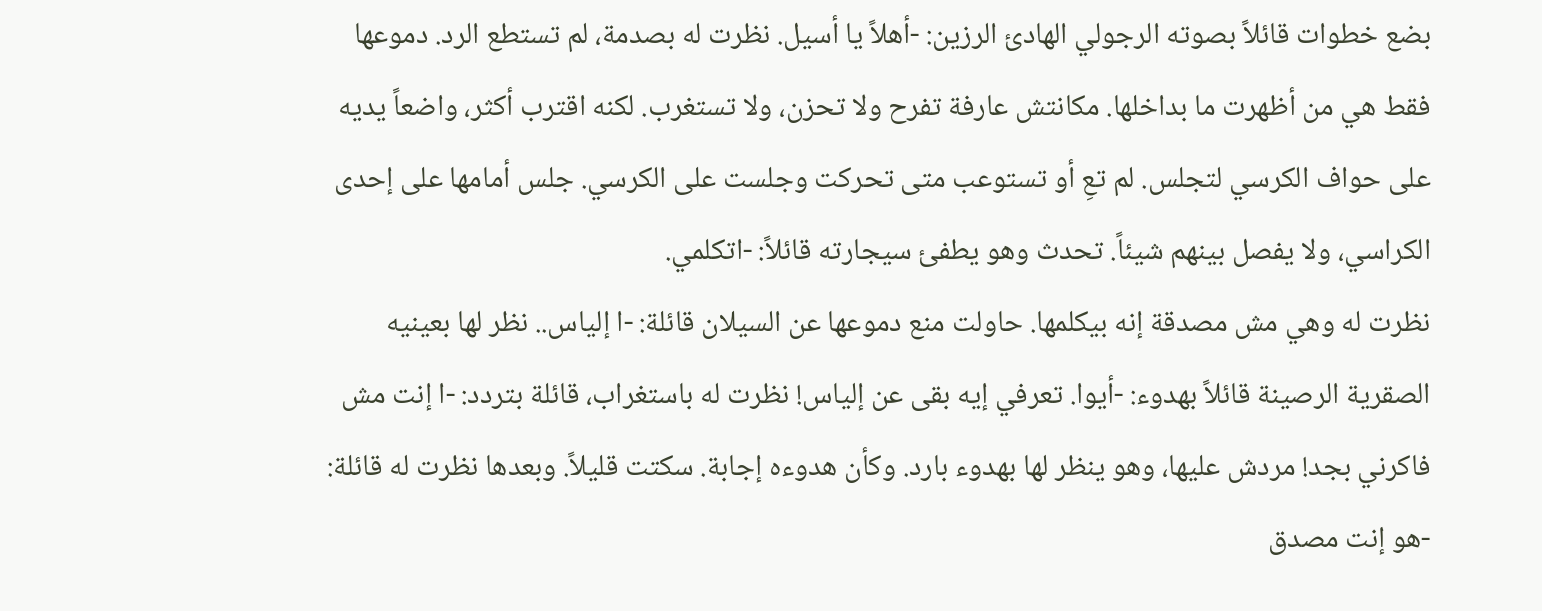بضع خطوات قائلاً بصوته الرجولي الهادئ الرزين: -أهلاً يا أسيل. نظرت له بصدمة، لم تستطع الرد. دموعها فقط هي من أظهرت ما بداخلها. مكانتش عارفة تفرح ولا تحزن، ولا تستغرب. لكنه اقترب أكثر، واضعاً يديه على حواف الكرسي لتجلس. لم تعِ أو تستوعب متى تحركت وجلست على الكرسي. جلس أمامها على إحدى الكراسي، ولا يفصل بينهم شيئاً. تحدث وهو يطفئ سيجارته قائلاً: -اتكلمي.
نظرت له وهي مش مصدقة إنه بيكلمها. حاولت منع دموعها عن السيلان قائلة: -ا إلياس.. نظر لها بعينيه الصقرية الرصينة قائلاً بهدوء: -أيوا. تعرفي إيه بقى عن إلياس! نظرت له باستغراب، قائلة بتردد: -ا إنت مش فاكرني بجد! مردش عليها، وهو ينظر لها بهدوء بارد. وكأن هدوءه إجابة. سكتت قليلاً. وبعدها نظرت له قائلة: -هو إنت مصدق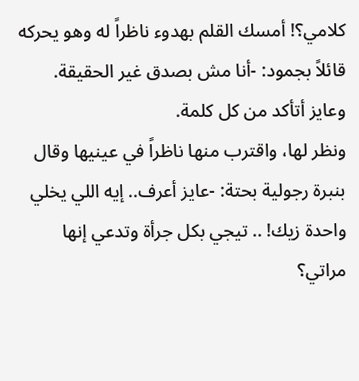كلامي؟! أمسك القلم بهدوء ناظراً له وهو يحركه قائلاً بجمود: -أنا مش بصدق غير الحقيقة. وعايز أتأكد من كل كلمة.
ونظر لها، واقترب منها ناظراً في عينيها وقال بنبرة رجولية بحتة: -عايز أعرف.. إيه اللي يخلي واحدة زيك! .. تيجي بكل جرأة وتدعي إنها مراتي؟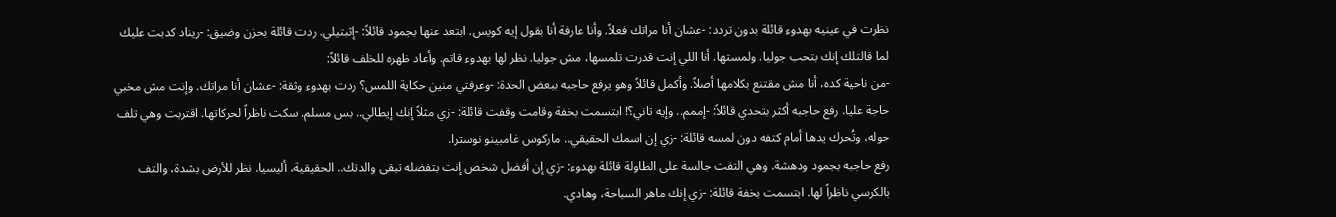نظرت في عينيه بهدوء قائلة بدون تردد: -عشان أنا مراتك فعلاً. وأنا عارفة أنا بقول إيه كويس. ابتعد عنها بجمود قائلاً: -إثبتيلي. ردت قائلة بحزن وضيق: -ريناد كدبت عليك لما قالتلك إنك بتحب جوليا. ولمستها. أنا اللي إنت قدرت تلمسها، مش جوليا. نظر لها بهدوء قاتم. وأعاد ظهره للخلف قائلاً:
-من ناحية كده، أنا مش مقتنع بكلامها أصلاً. وأكمل قائلاً وهو يرفع حاجبه ببعض الحدة: -وعرفتي منين حكاية اللمس؟ ردت بهدوء وثقة: -عشان أنا مراتك. وإنت مش مخبي حاجة عليا. رفع حاجبه أكثر بتحدي قائلاً: -إممم.. وإيه تاني؟! ابتسمت بخفة وقامت وقفت قائلة: -زي مثلاً إنك إيطالي.. بس مسلم. سكت ناظراً لحركاتها. اقتربت وهي تلف حوله، وتُحرك يدها أمام كتفه دون لمسه قائلة: -زي إن اسمك الحقيقي.. ماركوس غامبينو نوسترا.
رفع حاجبه بجمود ودهشة. وهي التفت جالسة على الطاولة قائلة بهدوء: -زي إن أفضل شخص إنت بتفضله تبقى والدتك.. الحقيقية، أليسيا. نظر للأرض بشدة، والتف بالكرسي ناظراً لها. ابتسمت بخفة قائلة: -زي إنك ماهر السباحة، وهادي.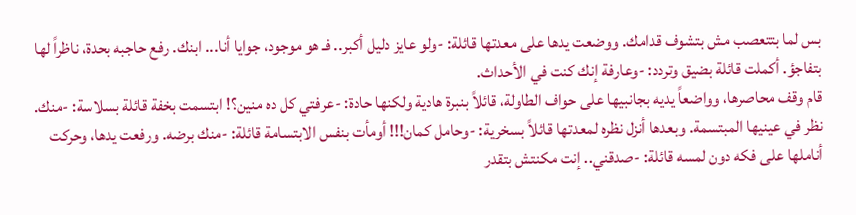بس لما بتتعصب مش بتشوف قدامك. ووضعت يدها على معدتها قائلة: -ولو عايز دليل أكبر.. فـ هو موجود، جوايا أنا... ابنك. رفع حاجبه بحدة، ناظراً لها بتفاجؤ. أكملت قائلة بضيق وتردد: -وعارفة إنك كنت في الأحداث.
قام وقف محاصرها، وواضعاً يديه بجانبيها على حواف الطاولة، قائلاً بنبرة هادية ولكنها حادة: -عرفتي كل ده منين؟! ابتسمت بخفة قائلة بسلاسة: -منك. نظر في عينيها المبتسمة. وبعدها أنزل نظره لمعدتها قائلاً بسخرية: -وحامل كمان!!! أومأت بنفس الابتسامة قائلة: -منك برضه. ورفعت يدها، وحركت أناملها على فكه دون لمسه قائلة: -صدقني.. إنت مكنتش بتقدر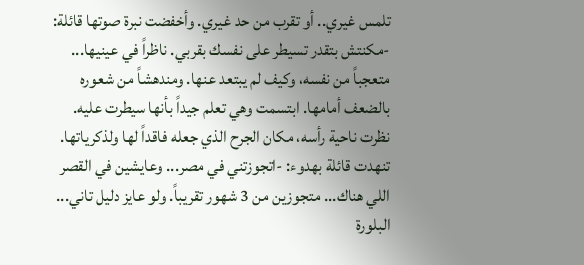تلمس غيري.. أو تقرب من حد غيري. وأخفضت نبرة صوتها قائلة:
-مكنتش بتقدر تسيطر على نفسك بقربي. ناظراً في عينيها... متعجباً من نفسه، وكيف لم يبتعد عنها. ومندهشاً من شعوره بالضعف أمامها. ابتسمت وهي تعلم جيداً بأنها سيطرت عليه. نظرت ناحية رأسه، مكان الجرح الذي جعله فاقداً لها ولذكرياتها. تنهدت قائلة بهدوء: -اتجوزتني في مصر... وعايشين في القصر اللي هناك... متجوزين من 3 شهور تقريباً. ولو عايز دليل تاني... البلورة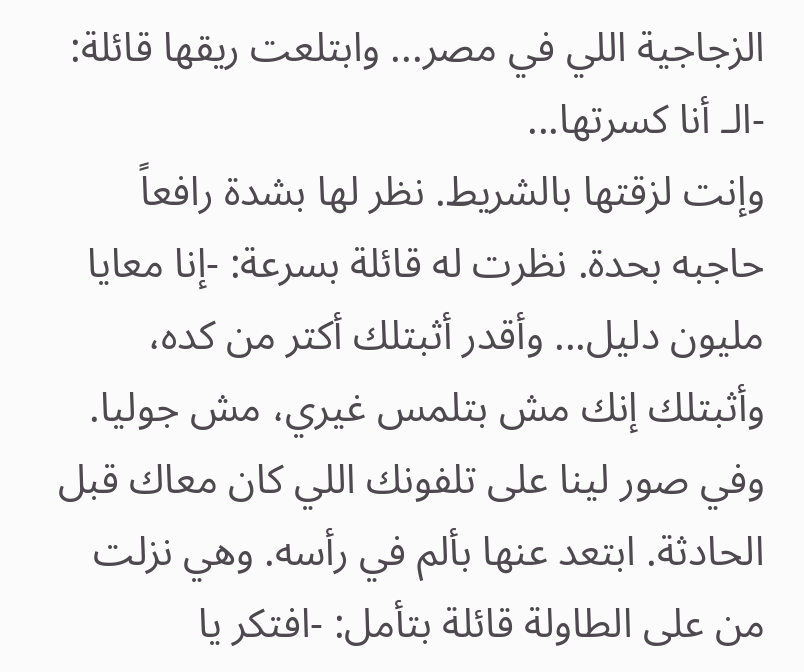الزجاجية اللي في مصر... وابتلعت ريقها قائلة: -الـ أنا كسرتها...
وإنت لزقتها بالشريط. نظر لها بشدة رافعاً حاجبه بحدة. نظرت له قائلة بسرعة: -إنا معايا مليون دليل... وأقدر أثبتلك أكتر من كده، وأثبتلك إنك مش بتلمس غيري، مش جوليا. وفي صور لينا على تلفونك اللي كان معاك قبل الحادثة. ابتعد عنها بألم في رأسه. وهي نزلت من على الطاولة قائلة بتأمل: -افتكر يا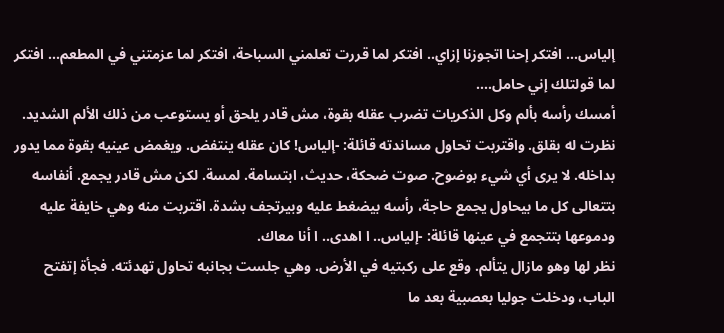إلياس... افتكر إحنا اتجوزنا إزاي.. افتكر لما قررت تعلمني السباحة، افتكر لما عزمتني في المطعم... افتكر لما قولتلك إني حامل....
أمسك رأسه بألم وكل الذكريات تضرب عقله بقوة، مش قادر يلحق أو يستوعب من ذلك الألم الشديد. نظرت له بقلق. واقتربت تحاول مساندته قائلة: -إلياس! كان عقله ينتفض. ويغمض عينيه بقوة مما يدور بداخله. لا يرى أي شيء بوضوح. صوت ضحكة، حديث، ابتسامة. لمسة. لكن مش قادر يجمع. أنفاسه بتتعالى كل ما بيحاول يجمع حاجة، رأسه بيضغط عليه وبيرتجف بشدة. اقتربت منه وهي خايفة عليه ودموعها بتتجمع في عينها قائلة: -إلياس.. ا اهدى.. ا أنا معاك.
نظر لها وهو مازال يتألم. وقع على ركبتيه في الأرض. وهي جلست بجانبه تحاول تهدئته. فجأة إتفتح الباب، ودخلت جوليا بعصبية بعد ما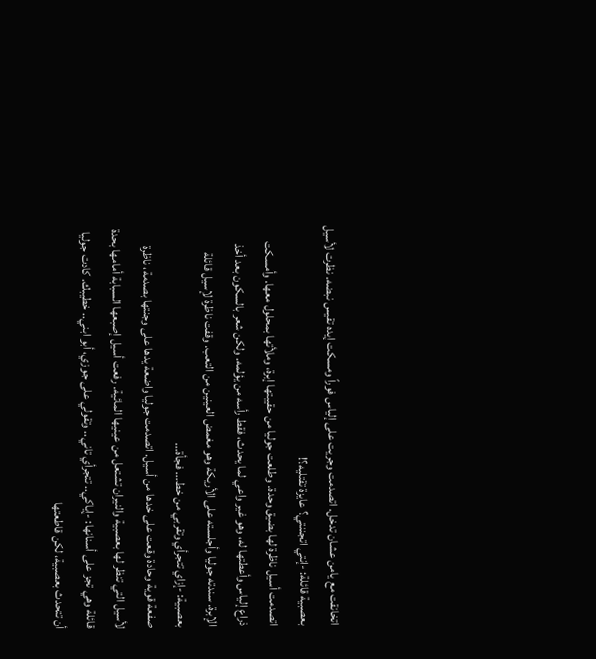اتخانقت مع يامن عشان تدخل. اتصدمت وجريت على إلياس فوراً ومسكت إيده تقيس نبضه. نظرت لأسيل بعصبية قائلة: -إنتي اتجننتي؟ عايزة تقتليه؟!
اتصدمت أسيل ناظرة لها بضيق وحدة. وطلعت جوليا من حقيبتها إبرة، وملأتها بمحلول معها. وأمسكت ذراع إلياس وأعطتها له، وهو غير واعي لما يحدث، فقط رأسه من يؤلمه. ولكن شعر بالسكون بعد أخذ الإبرة. سندته جوليا وأجلسته على الأريكة وهو مغمض العينين من التعب. وقفت ناظرة لإسيل قائلة بعصبية: -إزاي تتجرأي وتقربي من خط... فجأة...
صفعة قوية وحادة وقعت على خدها من أسيل. اتصدمت جوليا واضعة يدها على وجنتها بصدمة، ناظرة لأسيل التي تنظر لها بعصبية والنيران تشتعل من عينيها المائية. رفعت أسيل إصبعها السبابة أمامها بحدة قائلة وهي تجز على أسنانها: -إياكي.. تتجرأي تاني.. وتقولي على جوزي، أبو ابني.. خطيبك. كادت جوليا أن تتحدث بعصبية، لكن قاطعتها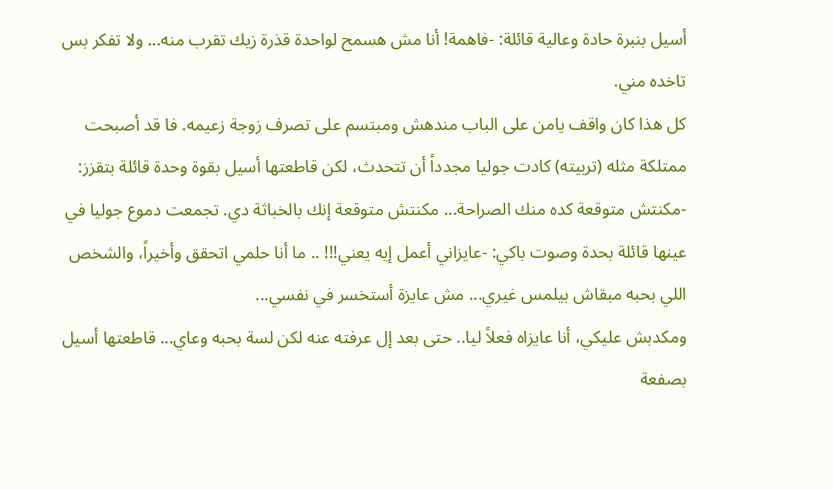أسيل بنبرة حادة وعالية قائلة: -فاهمة! أنا مش هسمح لواحدة قذرة زيك تقرب منه... ولا تفكر بس تاخده مني.
كل هذا كان واقف يامن على الباب مندهش ومبتسم على تصرف زوجة زعيمه. فا قد أصبحت ممتلكة مثله (تربيته) كادت جوليا مجدداً أن تتحدث، لكن قاطعتها أسيل بقوة وحدة قائلة بتقزز: -مكنتش متوقعة كده منك الصراحة... مكنتش متوقعة إنك بالخباثة دي. تجمعت دموع جوليا في عينها قائلة بحدة وصوت باكي: -عايزاني أعمل إيه يعني!!! .. ما أنا حلمي اتحقق وأخيراً، والشخص اللي بحبه مبقاش بيلمس غيري... مش عايزة أستخسر في نفسي...
ومكدبش عليكي، أنا عايزاه فعلاً ليا.. حتى بعد إل عرفته عنه لكن لسة بحبه وعاي... قاطعتها أسيل بصفعة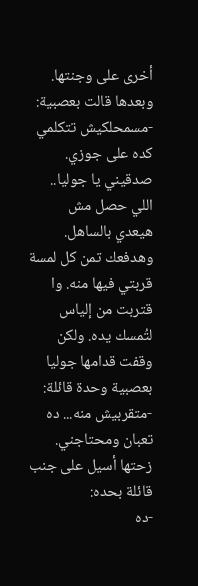أخرى على وجنتها. وبعدها قالت بعصبية: -مسمحلكيش تتكلمي كده على جوزي. صدقيني يا جوليا.. اللي حصل مش هيعدي بالساهل. وهدفعك تمن كل لمسة قربتي فيها منه. وا قتربت من إلياس لتُمسك يده. ولكن وقفت قدامها جوليا بعصبية وحدة قائلة: -متقربيش منه... ده تعبان ومحتاجني. زحتها أسيل على جنب قائلة بحده:
-ده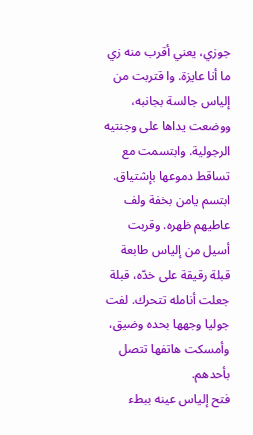جوزي، يعني أقرب منه زي ما أنا عايزة. وا قتربت من إلياس جالسة بجانبه، ووضعت يداها على وجنتيه الرجولية. وابتسمت مع تساقط دموعها بإشتياق. ابتسم يامن بخفة ولف عاطيهم ظهره. وقربت أسيل من إلياس طابعة قبلة رقيقة على خدّه، قبلة جعلت أنامله تتحرك. لفت جوليا وجهها بحده وضيق، وأمسكت هاتفها تتصل بأحدهم.
فتح إلياس عينه ببطء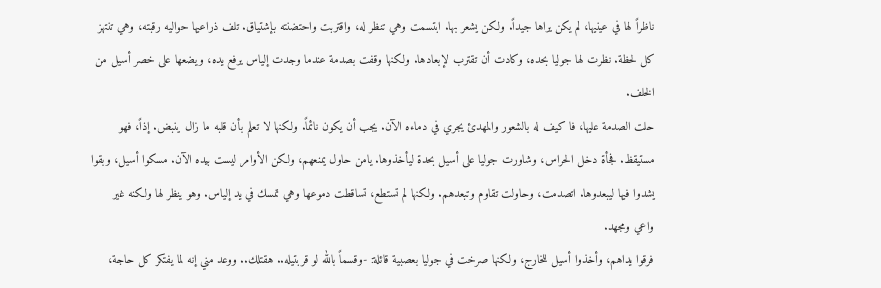ناظراً لها في عينيها، لم يكن يراها جيداً. ولكن يشعر بها. ابتسمت وهي تنظر له، واقتربت واحتضنته بإشتياق. تلف ذراعيها حواليه رقبته، وهي تنتهز كل لحظة. نظرت لها جوليا بحده، وكادت أن تقترب لإبعادها. ولكنها وقفت بصدمة عندما وجدت إلياس يرفع يده، ويضعها على خصر أسيل من الخلف.
حلت الصدمة عليها، فا كيف له بالشعور والمهدئ يجري في دماءه الآن. يجب أن يكون نائماً. ولكنها لا تعلم بأن قلبه ما زال ينبض. إذاً، فهو مستيقظ. فجأة دخل الحراس، وشاورت جوليا على أسيل بحدة ليأخذوها. يامن حاول يمنعهم، ولكن الأوامر ليست بيده الآن. مسكوا أسيل، وبقوا يشدوا فيها ليبعدوها. اتصدمت، وحاولت تقاوم وتبعدهم. ولكنها لم تستطع، تساقطت دموعها وهي تمسك في يد إلياس. وهو ينظر لها ولكنه غير واعي ومجهد.
فرقوا يداهم، وأخذوا أسيل للخارج، ولكنها صرخت في جوليا بعصبية قائلة: -وقسماً بالله لو قربتيله.. هقتلك.. ووعد مني إنه لما يفتكر كل حاجة،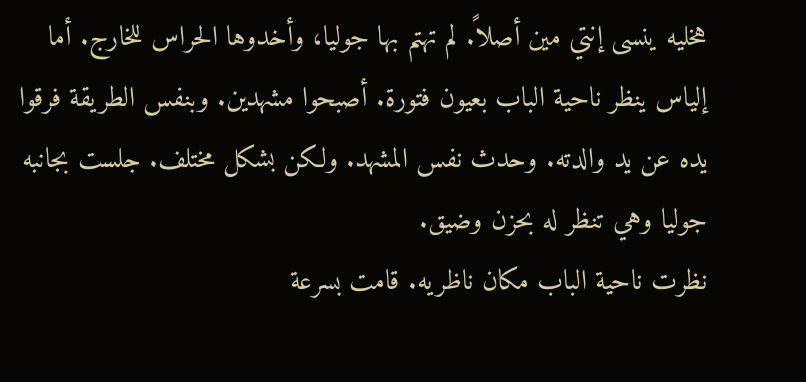هخليه ينسى إنتي مين أصلاً. لم تهتم بها جوليا، وأخدوها الحراس للخارج. أما إلياس ينظر ناحية الباب بعيون فتورة. أصبحوا مشهدين. وبنفس الطريقة فرقوا يده عن يد والدته. وحدث نفس المشهد. ولكن بشكل مختلف. جلست بجانبه جوليا وهي تنظر له بحزن وضيق.
نظرت ناحية الباب مكان ناظريه. قامت بسرعة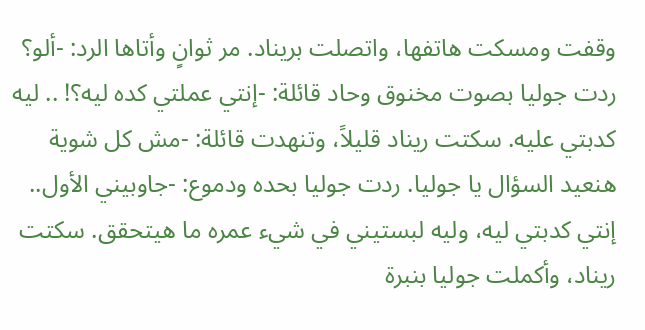وقفت ومسكت هاتفها، واتصلت بريناد. مر ثوانٍ وأتاها الرد: -ألو؟ ردت جوليا بصوت مخنوق وحاد قائلة: -إنتي عملتي كده ليه؟! .. ليه كدبتي عليه. سكتت ريناد قليلاً، وتنهدت قائلة: -مش كل شوية هنعيد السؤال يا جوليا. ردت جوليا بحده ودموع: -جاوبيني الأول.. إنتي كدبتي ليه، وليه لبستيني في شيء عمره ما هيتحقق. سكتت ريناد، وأكملت جوليا بنبرة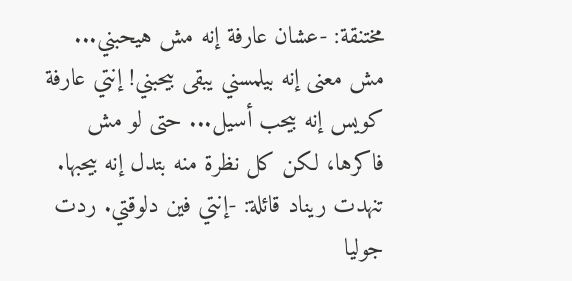مختنقة: -عشان عارفة إنه مش هيحبني...
مش معنى إنه بيلمسني يبقى بيحبني! إنتي عارفة كويس إنه بيحب أسيل... حتى لو مش فاكرها، لكن كل نظرة منه بتدل إنه بيحبها. تنهدت ريناد قائلة: -إنتي فين دلوقتي. ردت جوليا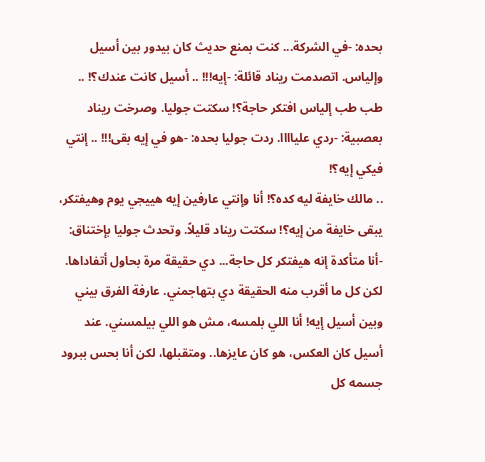بحده: -في الشركة... كنت بمنع حديث كان بيدور بين أسيل وإلياس. اتصدمت ريناد قائلة: -إيه!!! .. أسيل كانت عندك؟! .. طب طب إلياس افتكر حاجة؟! سكتت جوليا. وصرخت ريناد بعصبية: -ردي علياااا. ردت جوليا بحده: -هو في إيه بقى!!! .. إنتي فيكي إيه؟!
.. مالك خايفة ليه كده؟! أنا وإنتي عارفين إيه هييجي يوم وهيفتكر، يبقى خايفة من إيه؟! سكتت ريناد قليلاً. وتحدث جوليا بإختناق: -أنا متأكدة إنه هيفتكر كل حاجة... دي حقيقة مرة بحاول أتفاداها. لكن كل ما أقرب منه الحقيقة دي بتهاجمني. عارفة الفرق بيني وبين أسيل إيه! أنا اللي بلمسه، مش هو اللي بيلمسني. عند أسيل كان العكس، هو كان عايزها.. ومتقبلها، لكن أنا بحس ببرود جسمه كل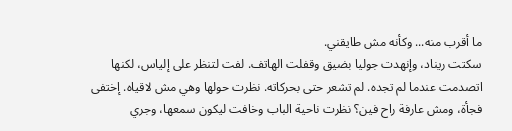ما أقرب منه... وكأنه مش طايقني.
سكتت ريناد، وإنهدت جوليا بضيق وقفلت الهاتف. لفت لتنظر على إلياس، لكنها اتصدمت عندما لم تجده. لم تشعر حتى بحركاته. نظرت حولها وهي مش لاقياه. إختفى فجأة، ومش عارفة راح فين؟ نظرت ناحية الباب وخافت ليكون سمعها، وجري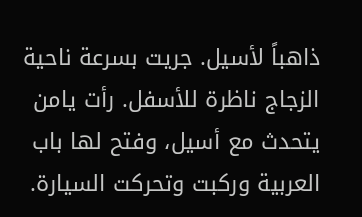ذاهباً لأسيل. جريت بسرعة ناحية الزجاج ناظرة للأسفل. رأت يامن يتحدث مع أسيل، وفتح لها باب العربية وركبت وتحركت السيارة.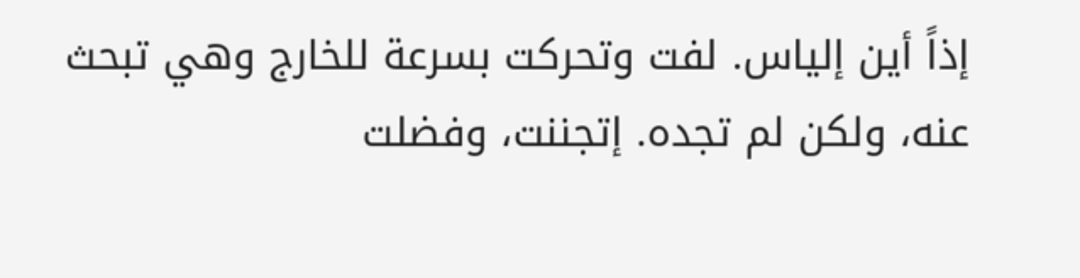إذاً أين إلياس. لفت وتحركت بسرعة للخارج وهي تبحث عنه، ولكن لم تجده. إتجننت، وفضلت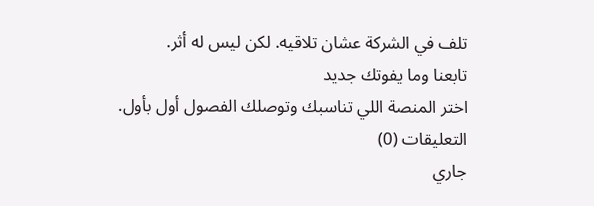تلف في الشركة عشان تلاقيه. لكن ليس له أثر.
تابعنا وما يفوتك جديد
اختر المنصة اللي تناسبك وتوصلك الفصول أول بأول.
التعليقات (0)
جاري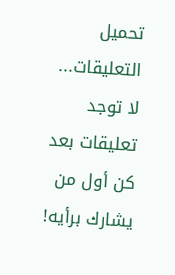تحميل التعليقات...
لا توجد تعليقات بعد
كن أول من يشارك برأيه!